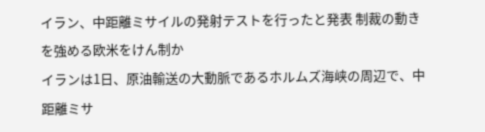イラン、中距離ミサイルの発射テストを行ったと発表 制裁の動きを強める欧米をけん制か
イランは1日、原油輸送の大動脈であるホルムズ海峡の周辺で、中距離ミサ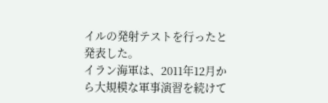イルの発射テストを行ったと発表した。
イラン海軍は、2011年12月から大規模な軍事演習を続けて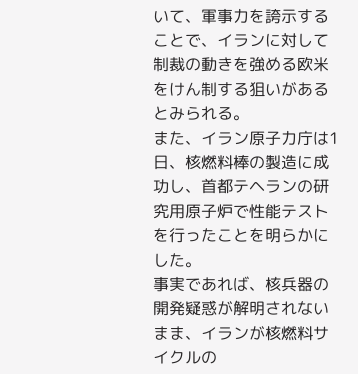いて、軍事力を誇示することで、イランに対して制裁の動きを強める欧米をけん制する狙いがあるとみられる。
また、イラン原子力庁は1日、核燃料棒の製造に成功し、首都テヘランの研究用原子炉で性能テストを行ったことを明らかにした。
事実であれば、核兵器の開発疑惑が解明されないまま、イランが核燃料サイクルの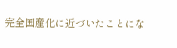完全国産化に近づいたことにな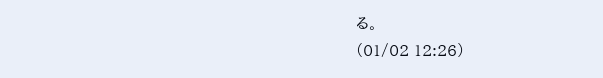る。
(01/02 12:26)